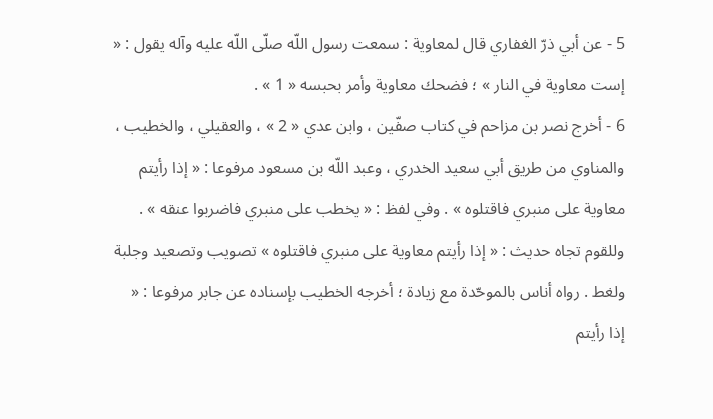5 - عن أبي ذرّ الغفاري قال لمعاوية : سمعت رسول اللّه صلّى اللّه عليه وآله يقول : « إست معاوية في النار » ؛ فضحك معاوية وأمر بحبسه « 1 » .
6 - أخرج نصر بن مزاحم في كتاب صفّين ، وابن عدي « 2 » ، والعقيلي ، والخطيب ، والمناوي من طريق أبي سعيد الخدري ، وعبد اللّه بن مسعود مرفوعا : « إذا رأيتم معاوية على منبري فاقتلوه » . وفي لفظ : « يخطب على منبري فاضربوا عنقه » .
وللقوم تجاه حديث : « إذا رأيتم معاوية على منبري فاقتلوه » تصويب وتصعيد وجلبة ولغط . رواه أناس بالموحّدة مع زيادة ؛ أخرجه الخطيب بإسناده عن جابر مرفوعا : « إذا رأيتم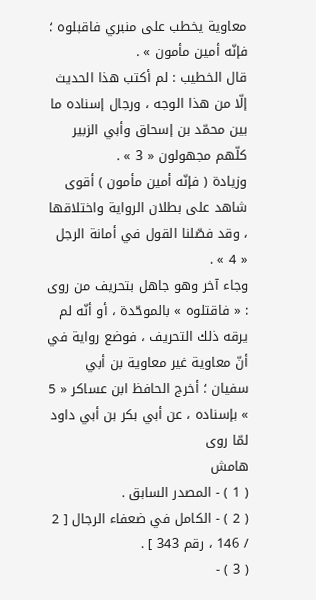معاوية يخطب على منبري فاقبلوه ؛ فإنّه أمين مأمون » .
قال الخطيب : لم أكتب هذا الحديث إلّا من هذا الوجه ، ورجال إسناده ما بين محمّد بن إسحاق وأبي الزبير كلّهم مجهولون « 3 » .
وزيادة ( فإنّه أمين مأمون ) أقوى شاهد على بطلان الرواية واختلاقها ، وقد فصّلنا القول في أمانة الرجل « 4 » .
وجاء آخر وهو جاهل بتحريف من روى : « فاقتلوه » بالموحّدة ، أو أنّه لم يرقه ذلك التحريف ، فوضع رواية في أنّ معاوية غير معاوية بن أبي سفيان ؛ أخرج الحافظ ابن عساكر « 5 » بإسناده ، عن أبي بكر بن أبي داود لمّا روى
هامش
( 1 ) - المصدر السابق .
( 2 ) - الكامل في ضعفاء الرجال [ 2 / 146 ، رقم 343 ] .
( 3 ) -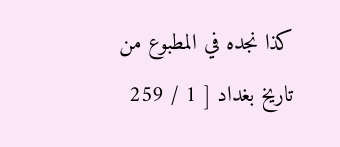كذا نجده في المطبوع من تاريخ بغداد [ 1 / 259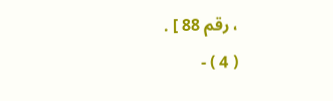، رقم 88 ] .
( 4 ) -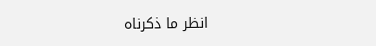انظر ما ذكرناه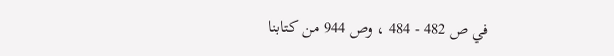في ص 482 - 484 ، وص 944 من كتابنا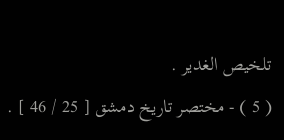تلخيص الغدير .
( 5 ) - مختصر تاريخ دمشق [ 25 / 46 ] .